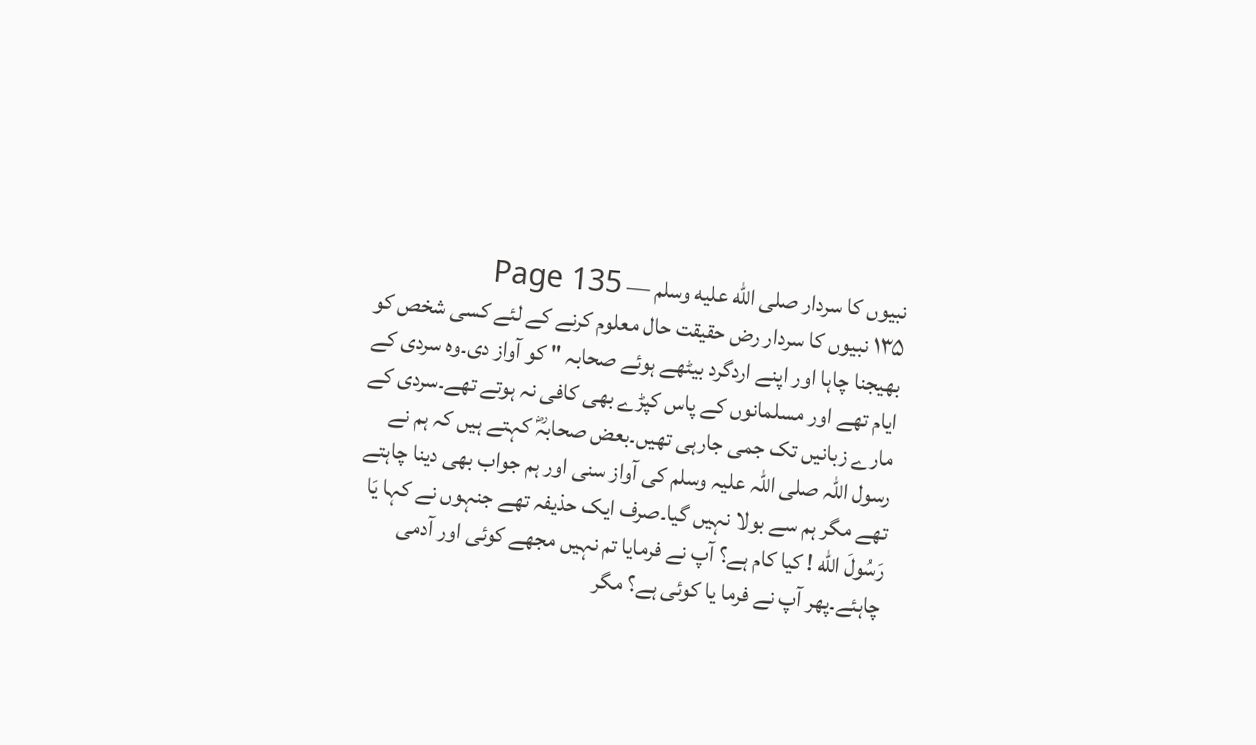نبیوں کا سردار صلى الله عليه وسلم — Page 135
۱۳۵ نبیوں کا سردار رض حقیقت حال معلوم کرنے کے لئے کسی شخص کو بھیجنا چاہا اور اپنے اردگرد بیٹھے ہوئے صحابہ " کو آواز دی۔وہ سردی کے ایام تھے اور مسلمانوں کے پاس کپڑے بھی کافی نہ ہوتے تھے۔سردی کے مارے زبانیں تک جمی جارہی تھیں۔بعض صحابہؓ کہتے ہیں کہ ہم نے رسول اللہ صلی اللہ علیہ وسلم کی آواز سنی اور ہم جواب بھی دینا چاہتے تھے مگر ہم سے بولا نہیں گیا۔صرف ایک حذیفہ تھے جنہوں نے کہا يَا رَسُولَ الله ! کیا کام ہے؟ آپ نے فرمایا تم نہیں مجھے کوئی اور آدمی چاہئے۔پھر آپ نے فرما یا کوئی ہے؟ مگر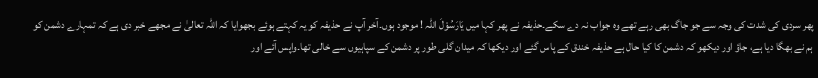پھر سردی کی شدت کی وجہ سے جو جاگ بھی رہے تھے وہ جواب نہ دے سکے۔حذیفہ نے پھر کہا میں يَارَسُوْلَ اللہ ! موجود ہوں۔آخر آپ نے حذیفہ کو یہ کہتے ہوئے بجھوایا کہ اللہ تعالیٰ نے مجھے خبر دی ہے کہ تمہارے دشمن کو ہم نے بھگا دیا ہے، جاؤ اور دیکھو کہ دشمن کا کیا حال ہے حذیفہ خندق کے پاس گئے اور دیکھا کہ میدان گلی طور پر دشمن کے سپاہیوں سے خالی تھا۔واپس آئے اور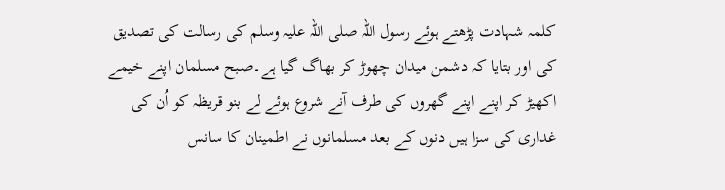کلمہ شہادت پڑھتے ہوئے رسول اللہ صلی اللہ علیہ وسلم کی رسالت کی تصدیق کی اور بتایا کہ دشمن میدان چھوڑ کر بھاگ گیا ہے۔صبح مسلمان اپنے خیمے اکھیڑ کر اپنے اپنے گھروں کی طرف آنے شروع ہوئے لے بنو قریظہ کو اُن کی غداری کی سزا ہیں دنوں کے بعد مسلمانوں نے اطمینان کا سانس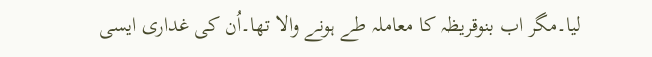لیا۔مگر اب بنوقریظہ کا معاملہ طے ہونے والا تھا۔اُن کی غداری ایسی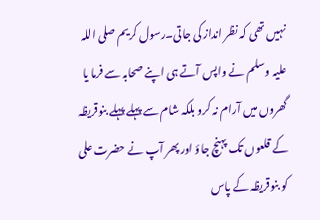نہیں تھی کہ نظر انداز کی جاتی۔رسول کریم صلی اللہ علیہ وسلم نے واپس آتے ہی اپنے صحابہ سے فرما یا گھروں میں آرام نہ کرو بلکہ شام سے پہلے پہلے بنوقریظہ کے قلعوں تک پہنچ جاؤ اور پھر آپ نے حضرت علی کو بنوقریظہ کے پاس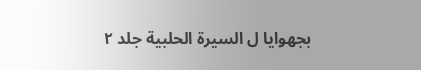بجھوایا ل السيرة الحلبية جلد ۲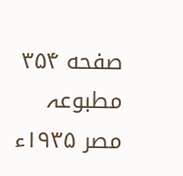صفحه ۳۵۴ مطبوعہ مصر ۱۹۳۵ء